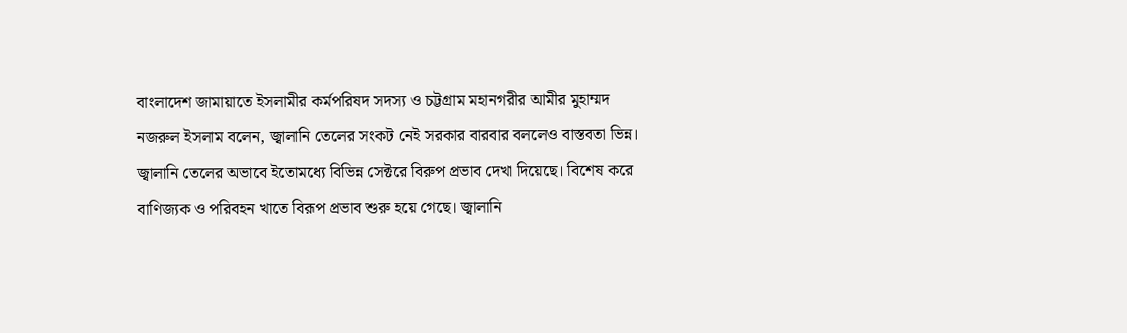বাংলাদেশ জামায়াতে ইসলামীর কর্মপরিষদ সদস্য ও চট্টগ্রাম মহানগরীর আমীর মুহাম্মদ নজরুল ইসলাম বলেন, জ্বালানি তেলের সংকট নেই সরকার বারবার বললেও বাস্তবতা ভিন্ন। জ্বালানি তেলের অভাবে ইতোমধ্যে বিভিন্ন সেক্টরে বিরুপ প্রভাব দেখা দিয়েছে। বিশেষ করে বাণিজ্যক ও পরিবহন খাতে বিরূপ প্রভাব শুরু হয়ে গেছে। জ্বালানি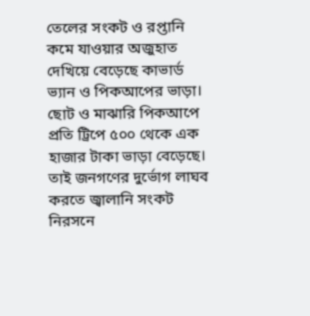তেলের সংকট ও রপ্তানি কমে যাওয়ার অজুহাত দেখিয়ে বেড়েছে কাভার্ড ভ্যান ও পিকআপের ভাড়া। ছোট ও মাঝারি পিকআপে প্রতি ট্রিপে ৫০০ থেকে এক হাজার টাকা ভাড়া বেড়েছে। তাই জনগণের দুর্ভোগ লাঘব করতে জ্বালানি সংকট নিরসনে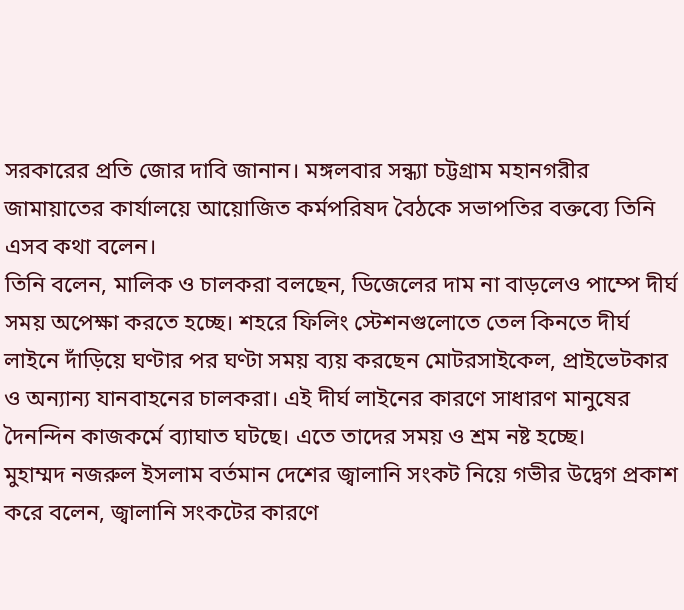সরকারের প্রতি জোর দাবি জানান। মঙ্গলবার সন্ধ্যা চট্টগ্রাম মহানগরীর জামায়াতের কার্যালয়ে আয়োজিত কর্মপরিষদ বৈঠকে সভাপতির বক্তব্যে তিনি এসব কথা বলেন।
তিনি বলেন, মালিক ও চালকরা বলছেন, ডিজেলের দাম না বাড়লেও পাম্পে দীর্ঘ সময় অপেক্ষা করতে হচ্ছে। শহরে ফিলিং স্টেশনগুলোতে তেল কিনতে দীর্ঘ লাইনে দাঁড়িয়ে ঘণ্টার পর ঘণ্টা সময় ব্যয় করছেন মোটরসাইকেল, প্রাইভেটকার ও অন্যান্য যানবাহনের চালকরা। এই দীর্ঘ লাইনের কারণে সাধারণ মানুষের দৈনন্দিন কাজকর্মে ব্যাঘাত ঘটছে। এতে তাদের সময় ও শ্রম নষ্ট হচ্ছে।
মুহাম্মদ নজরুল ইসলাম বর্তমান দেশের জ্বালানি সংকট নিয়ে গভীর উদ্বেগ প্রকাশ করে বলেন, জ্বালানি সংকটের কারণে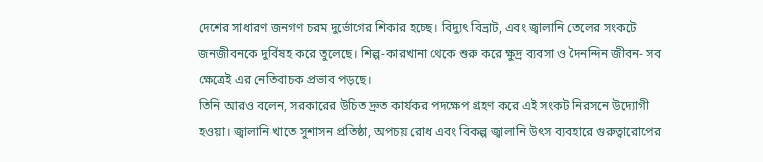দেশের সাধারণ জনগণ চরম দুর্ভোগের শিকার হচ্ছে। বিদ্যুৎ বিভ্রাট, এবং জ্বালানি তেলের সংকটে জনজীবনকে দুর্বিষহ করে তুলেছে। শিল্প-কারখানা থেকে শুরু করে ক্ষুদ্র ব্যবসা ও দৈনন্দিন জীবন- সব ক্ষেত্রেই এর নেতিবাচক প্রভাব পড়ছে।
তিনি আরও বলেন, সরকারের উচিত দ্রুত কার্যকর পদক্ষেপ গ্রহণ করে এই সংকট নিরসনে উদ্যোগী হওয়া। জ্বালানি খাতে সুশাসন প্রতিষ্ঠা, অপচয় রোধ এবং বিকল্প জ্বালানি উৎস ব্যবহারে গুরুত্বারোপের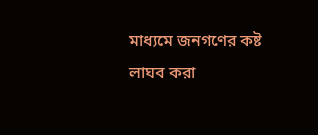মাধ্যমে জনগণের কষ্ট লাঘব করা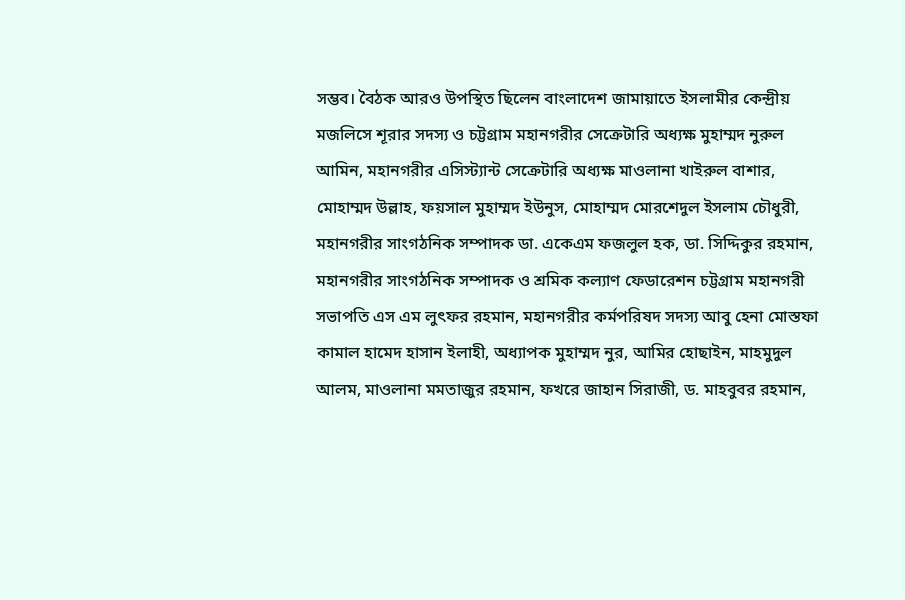সম্ভব। বৈঠক আরও উপস্থিত ছিলেন বাংলাদেশ জামায়াতে ইসলামীর কেন্দ্রীয় মজলিসে শূরার সদস্য ও চট্টগ্রাম মহানগরীর সেক্রেটারি অধ্যক্ষ মুহাম্মদ নুরুল আমিন, মহানগরীর এসিস্ট্যান্ট সেক্রেটারি অধ্যক্ষ মাওলানা খাইরুল বাশার, মোহাম্মদ উল্লাহ, ফয়সাল মুহাম্মদ ইউনুস, মোহাম্মদ মোরশেদুল ইসলাম চৌধুরী, মহানগরীর সাংগঠনিক সম্পাদক ডা. একেএম ফজলুল হক, ডা. সিদ্দিকুর রহমান, মহানগরীর সাংগঠনিক সম্পাদক ও শ্রমিক কল্যাণ ফেডারেশন চট্টগ্রাম মহানগরী সভাপতি এস এম লুৎফর রহমান, মহানগরীর কর্মপরিষদ সদস্য আবু হেনা মোস্তফা কামাল হামেদ হাসান ইলাহী, অধ্যাপক মুহাম্মদ নুর, আমির হোছাইন, মাহমুদুল আলম, মাওলানা মমতাজুর রহমান, ফখরে জাহান সিরাজী, ড. মাহবুবর রহমান,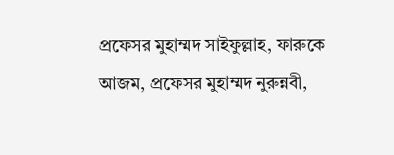প্রফেসর মুহাম্মদ সাইফুল্লাহ, ফারুকে আজম, প্রফেসর মুহাম্মদ নুরুন্নবী,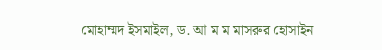মোহাম্মদ ইসমাইল, ড. আ ম ম মাসরুর হোসাইন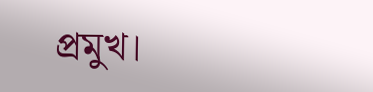প্রমুখ।